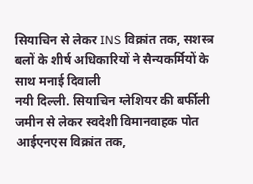सियाचिन से लेकर INS विक्रांत तक, सशस्त्र बलों के शीर्ष अधिकारियों ने सैन्यकर्मियों के साथ मनाई दिवाली
नयी दिल्ली. सियाचिन ग्लेशियर की बर्फीली जमीन से लेकर स्वदेशी विमानवाहक पोत आईएनएस विक्रांत तक,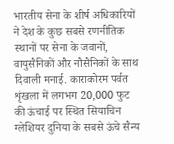भारतीय सेना के शीर्ष अधिकारियों ने देश के कुछ सबसे रणनीतिक स्थानों पर सेना के जवानों, वायुसैनिकों और नौसैनिकों के साथ दिवाली मनाई. काराकोरम पर्वत शृंखला में लगभग 20,000 फुट की ऊंचाई पर स्थित सियाचिन ग्लेशियर दुनिया के सबसे ऊंचे सैन्य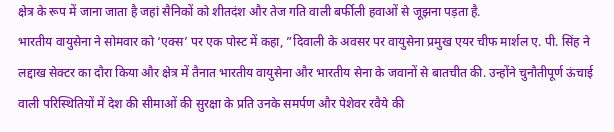क्षेत्र के रूप में जाना जाता है जहां सैनिकों को शीतदंश और तेज गति वाली बर्फीली हवाओं से जूझना पड़ता है.
भारतीय वायुसेना ने सोमवार को ‘एक्स’ पर एक पोस्ट में कहा, ”दिवाली के अवसर पर वायुसेना प्रमुख एयर चीफ मार्शल ए. पी. सिंह ने लद्दाख सेक्टर का दौरा किया और क्षेत्र में तैनात भारतीय वायुसेना और भारतीय सेना के जवानों से बातचीत की. उन्होंने चुनौतीपूर्ण ऊंचाई वाली परिस्थितियों में देश की सीमाओं की सुरक्षा के प्रति उनके समर्पण और पेशेवर रवैये की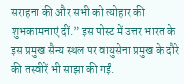सराहना की और सभी को त्योहार की शुभकामनाएं दीं.” इस पोस्ट में उत्तर भारत के इस प्रमुख सैन्य स्थल पर वायुसेना प्रमुख के दौरे की तस्वीरें भी साझा की गईं.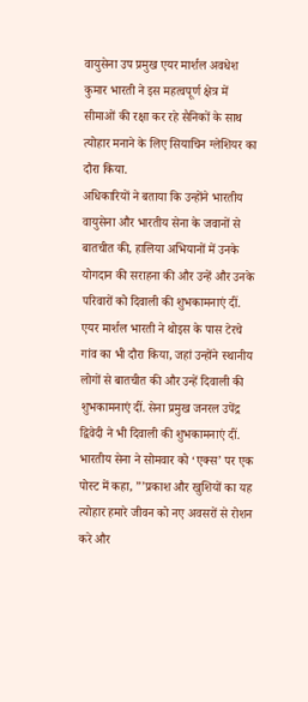वायुसेना उप प्रमुख एयर मार्शल अवधेश कुमार भारती ने इस महत्वपूर्ण क्षेत्र में सीमाओं की रक्षा कर रहे सैनिकों के साथ त्योहार मनाने के लिए सियाचिन ग्लेशियर का दौरा किया.
अधिकारियों ने बताया कि उन्होंने भारतीय वायुसेना और भारतीय सेना के जवानों से बातचीत की, हालिया अभियानों में उनके योगदान की सराहना की और उन्हें और उनके परिवारों को दिवाली की शुभकामनाएं दीं. एयर मार्शल भारती ने थोइस के पास टेरचे गांव का भी दौरा किया, जहां उन्होंने स्थानीय लोगों से बातचीत की और उन्हें दिवाली की शुभकामनाएं दीं. सेना प्रमुख जनरल उपेंद्र द्विवेदी ने भी दिवाली की शुभकामनाएं दीं.
भारतीय सेना ने सोमवार को ‘एक्स’ पर एक पोस्ट में कहा, ”’प्रकाश और खुशियों का यह त्योहार हमारे जीवन को नए अवसरों से रोशन करे और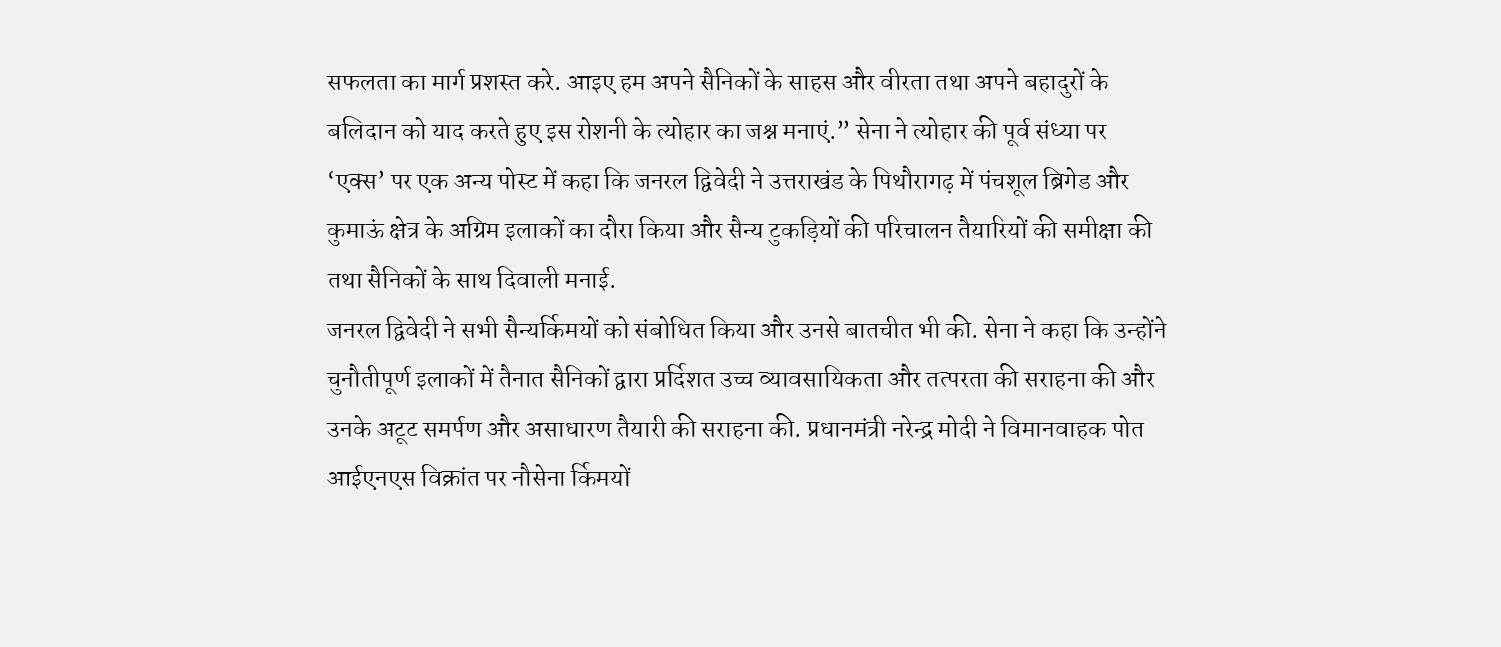सफलता का मार्ग प्रशस्त करे. आइए हम अपने सैनिकों के साहस और वीरता तथा अपने बहादुरों के बलिदान को याद करते हुए इस रोशनी के त्योहार का जश्न मनाएं.” सेना ने त्योहार की पूर्व संध्या पर ‘एक्स’ पर एक अन्य पोस्ट में कहा कि जनरल द्विवेदी ने उत्तराखंड के पिथौरागढ़ में पंचशूल ब्रिगेड और कुमाऊं क्षेत्र के अग्रिम इलाकों का दौरा किया और सैन्य टुकड़ियों की परिचालन तैयारियों की समीक्षा की तथा सैनिकों के साथ दिवाली मनाई.
जनरल द्विवेदी ने सभी सैन्यर्किमयों को संबोधित किया और उनसे बातचीत भी की. सेना ने कहा कि उन्होंने चुनौतीपूर्ण इलाकों में तैनात सैनिकों द्वारा प्रर्दिशत उच्च व्यावसायिकता और तत्परता की सराहना की और उनके अटूट समर्पण और असाधारण तैयारी की सराहना की. प्रधानमंत्री नरेन्द्र मोदी ने विमानवाहक पोत आईएनएस विक्रांत पर नौसेना र्किमयों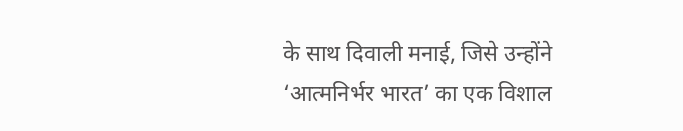के साथ दिवाली मनाई, जिसे उन्होंने ‘आत्मनिर्भर भारत’ का एक विशाल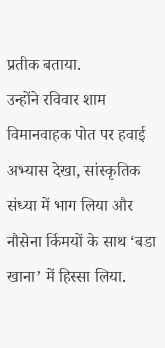प्रतीक बताया.
उन्होंने रविवार शाम विमानवाहक पोत पर हवाई अभ्यास देखा, सांस्कृतिक संध्या में भाग लिया और नौसेना र्किमयों के साथ ‘बडा खाना’ में हिस्सा लिया.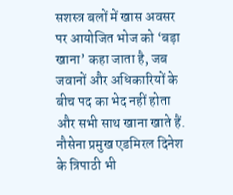सशस्त्र बलों में खास अवसर पर आयोजित भोज को ‘बड़ा खाना’ कहा जाता है, जब जवानों और अधिकारियों के बीच पद का भेद नहीं होता और सभी साथ खाना खाते हैं. नौसेना प्रमुख एडमिरल दिनेश के त्रिपाठी भी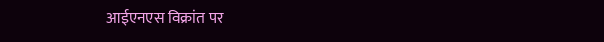आईएनएस विक्रांत पर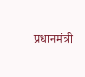प्रधानमंत्री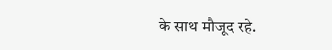के साथ मौजूद रहे.